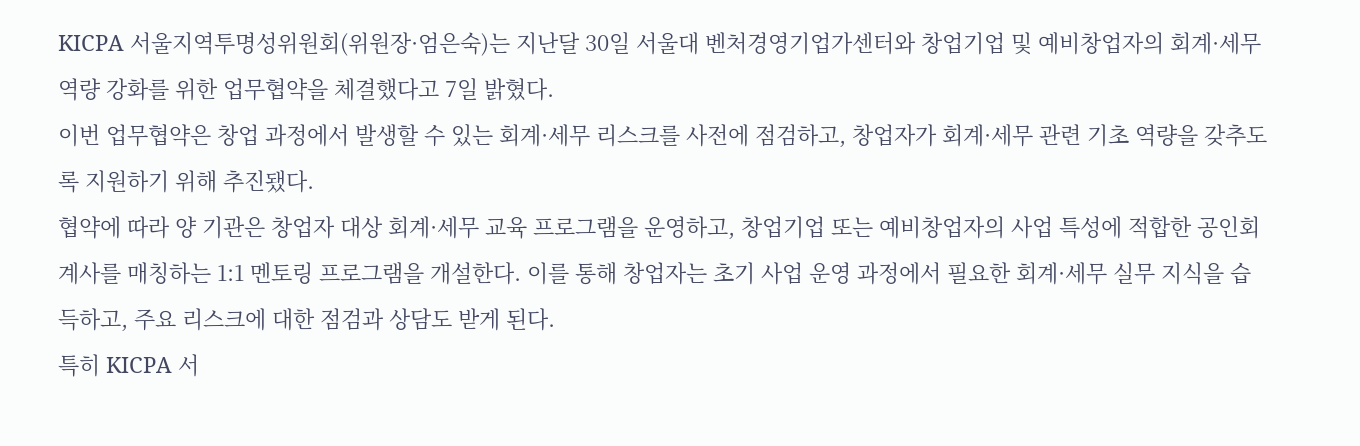KICPA 서울지역투명성위원회(위원장·엄은숙)는 지난달 30일 서울대 벤처경영기업가센터와 창업기업 및 예비창업자의 회계·세무 역량 강화를 위한 업무협약을 체결했다고 7일 밝혔다.
이번 업무협약은 창업 과정에서 발생할 수 있는 회계·세무 리스크를 사전에 점검하고, 창업자가 회계·세무 관련 기초 역량을 갖추도록 지원하기 위해 추진됐다.
협약에 따라 양 기관은 창업자 대상 회계·세무 교육 프로그램을 운영하고, 창업기업 또는 예비창업자의 사업 특성에 적합한 공인회계사를 매칭하는 1:1 멘토링 프로그램을 개설한다. 이를 통해 창업자는 초기 사업 운영 과정에서 필요한 회계·세무 실무 지식을 습득하고, 주요 리스크에 대한 점검과 상담도 받게 된다.
특히 KICPA 서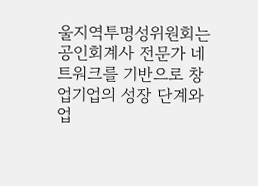울지역투명성위원회는 공인회계사 전문가 네트워크를 기반으로 창업기업의 성장 단계와 업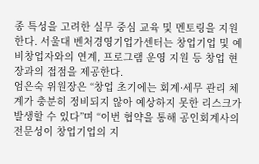종 특성을 고려한 실무 중심 교육 및 멘토링을 지원한다. 서울대 벤처경영기업가센터는 창업기업 및 예비창업자와의 연계, 프로그램 운영 지원 등 창업 현장과의 접점을 제공한다.
엄은숙 위원장은 “창업 초기에는 회계·세무 관리 체계가 충분히 정비되지 않아 예상하지 못한 리스크가 발생할 수 있다”며 “이번 협약을 통해 공인회계사의 전문성이 창업기업의 지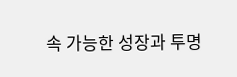속 가능한 성장과 투명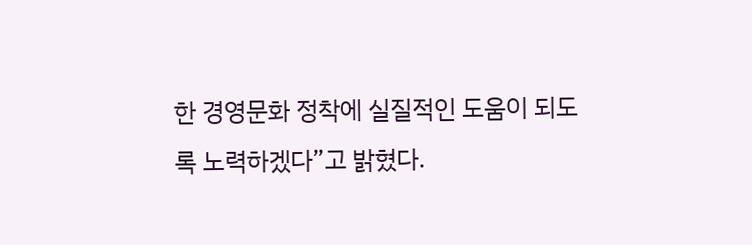한 경영문화 정착에 실질적인 도움이 되도록 노력하겠다”고 밝혔다.